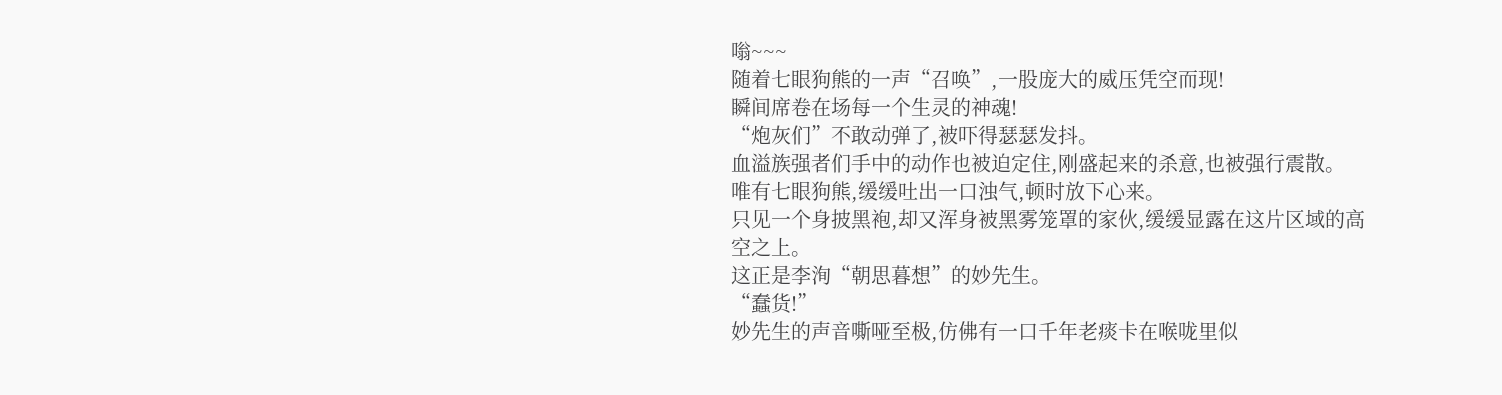嗡~~~
随着七眼狗熊的一声“召唤”,一股庞大的威压凭空而现!
瞬间席卷在场每一个生灵的神魂!
“炮灰们”不敢动弹了,被吓得瑟瑟发抖。
血溢族强者们手中的动作也被迫定住,刚盛起来的杀意,也被强行震散。
唯有七眼狗熊,缓缓吐出一口浊气,顿时放下心来。
只见一个身披黑袍,却又浑身被黑雾笼罩的家伙,缓缓显露在这片区域的高空之上。
这正是李洵“朝思暮想”的妙先生。
“蠢货!”
妙先生的声音嘶哑至极,仿佛有一口千年老痰卡在喉咙里似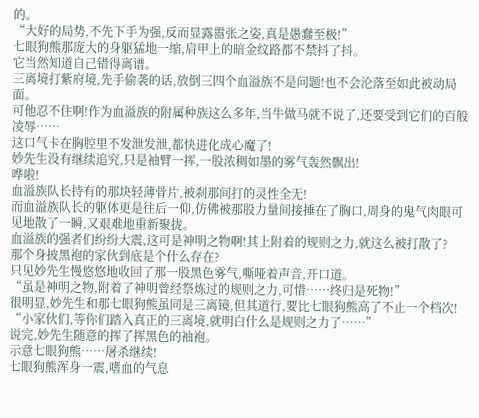的。
“大好的局势,不先下手为强,反而显露嚣张之姿,真是愚蠢至极!”
七眼狗熊那庞大的身躯猛地一缩,肩甲上的暗金纹路都不禁抖了抖。
它当然知道自己错得离谱。
三离境打紫府境,先手偷袭的话,放倒三四个血溢族不是问题!也不会沦落至如此被动局面。
可他忍不住啊!作为血溢族的附属种族这么多年,当牛做马就不说了,还要受到它们的百般凌辱……
这口气卡在胸腔里不发泄发泄,都快进化成心魔了!
妙先生没有继续追究,只是袖臂一挥,一股浓稠如墨的雾气轰然飘出!
哗啦!
血溢族队长持有的那块轻薄骨片,被刹那间打的灵性全无!
而血溢族队长的躯体更是往后一仰,仿佛被那股力量间接捶在了胸口,周身的鬼气肉眼可见地散了一瞬,又艰难地重新聚拢。
血溢族的强者们纷纷大震,这可是神明之物啊!其上附着的规则之力,就这么被打散了?
那个身披黑袍的家伙到底是个什么存在?
只见妙先生慢悠悠地收回了那一股黑色雾气,嘶哑着声音,开口道。
“虽是神明之物,附着了神明曾经祭炼过的规则之力,可惜……终归是死物!”
很明显,妙先生和那七眼狗熊虽同是三离镜,但其道行,要比七眼狗熊高了不止一个档次!
“小家伙们,等你们踏入真正的三离境,就明白什么是规则之力了……”
说完,妙先生随意的挥了挥黑色的袖袍。
示意七眼狗熊……屠杀继续!
七眼狗熊浑身一震,嗜血的气息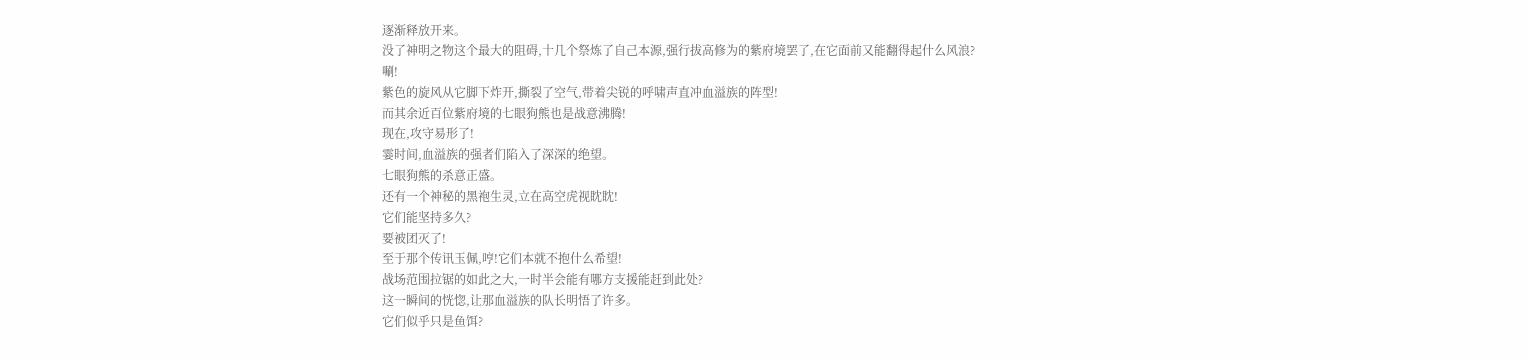逐渐释放开来。
没了神明之物这个最大的阻碍,十几个祭炼了自己本源,强行拔高修为的紫府境罢了,在它面前又能翻得起什么风浪?
唰!
紫色的旋风从它脚下炸开,撕裂了空气,带着尖锐的呼啸声直冲血溢族的阵型!
而其余近百位紫府境的七眼狗熊也是战意沸腾!
现在,攻守易形了!
霎时间,血溢族的强者们陷入了深深的绝望。
七眼狗熊的杀意正盛。
还有一个神秘的黑袍生灵,立在高空虎视眈眈!
它们能坚持多久?
要被团灭了!
至于那个传讯玉佩,哼!它们本就不抱什么希望!
战场范围拉锯的如此之大,一时半会能有哪方支援能赶到此处?
这一瞬间的恍惚,让那血溢族的队长明悟了许多。
它们似乎只是鱼饵?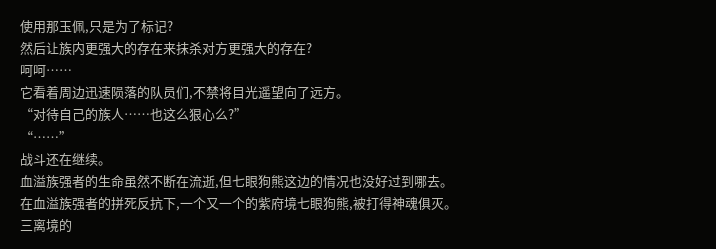使用那玉佩,只是为了标记?
然后让族内更强大的存在来抹杀对方更强大的存在?
呵呵……
它看着周边迅速陨落的队员们,不禁将目光遥望向了远方。
“对待自己的族人……也这么狠心么?”
“……”
战斗还在继续。
血溢族强者的生命虽然不断在流逝,但七眼狗熊这边的情况也没好过到哪去。
在血溢族强者的拼死反抗下,一个又一个的紫府境七眼狗熊,被打得神魂俱灭。
三离境的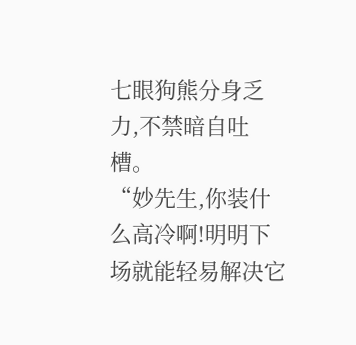七眼狗熊分身乏力,不禁暗自吐槽。
“妙先生,你装什么高冷啊!明明下场就能轻易解决它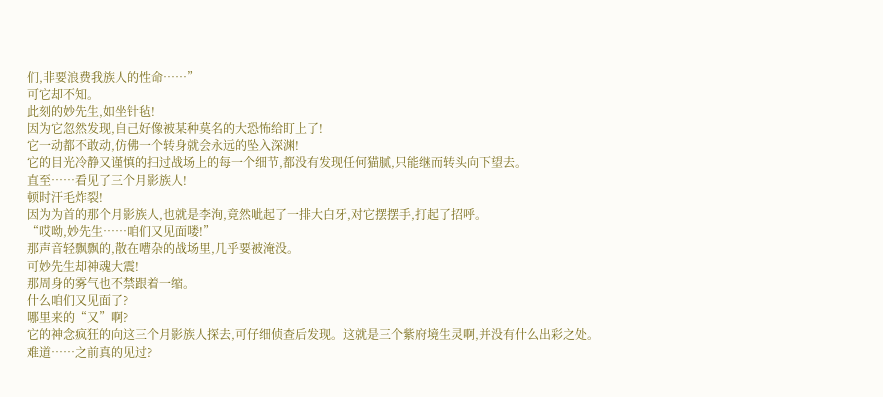们,非要浪费我族人的性命……”
可它却不知。
此刻的妙先生,如坐针毡!
因为它忽然发现,自己好像被某种莫名的大恐怖给盯上了!
它一动都不敢动,仿佛一个转身就会永远的坠入深渊!
它的目光冷静又谨慎的扫过战场上的每一个细节,都没有发现任何猫腻,只能继而转头向下望去。
直至……看见了三个月影族人!
顿时汗毛炸裂!
因为为首的那个月影族人,也就是李洵,竟然呲起了一排大白牙,对它摆摆手,打起了招呼。
“哎呦,妙先生……咱们又见面喽!”
那声音轻飘飘的,散在嘈杂的战场里,几乎要被淹没。
可妙先生却神魂大震!
那周身的雾气也不禁跟着一缩。
什么咱们又见面了?
哪里来的“又”啊?
它的神念疯狂的向这三个月影族人探去,可仔细侦查后发现。这就是三个紫府境生灵啊,并没有什么出彩之处。
难道……之前真的见过?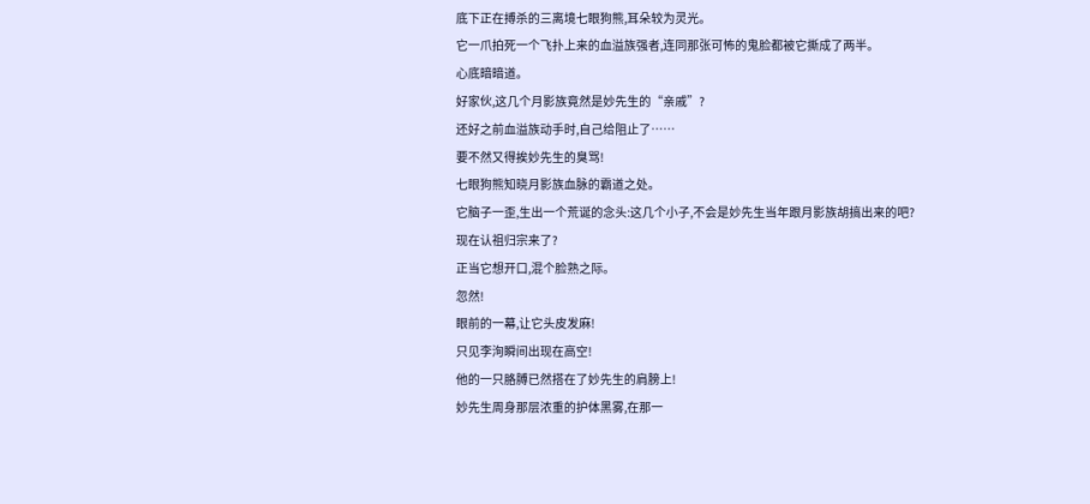底下正在搏杀的三离境七眼狗熊,耳朵较为灵光。
它一爪拍死一个飞扑上来的血溢族强者,连同那张可怖的鬼脸都被它撕成了两半。
心底暗暗道。
好家伙,这几个月影族竟然是妙先生的“亲戚”?
还好之前血溢族动手时,自己给阻止了……
要不然又得挨妙先生的臭骂!
七眼狗熊知晓月影族血脉的霸道之处。
它脑子一歪,生出一个荒诞的念头:这几个小子,不会是妙先生当年跟月影族胡搞出来的吧?
现在认祖归宗来了?
正当它想开口,混个脸熟之际。
忽然!
眼前的一幕,让它头皮发麻!
只见李洵瞬间出现在高空!
他的一只胳膊已然搭在了妙先生的肩膀上!
妙先生周身那层浓重的护体黑雾,在那一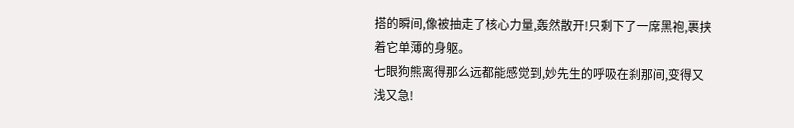搭的瞬间,像被抽走了核心力量,轰然散开!只剩下了一席黑袍,裹挟着它单薄的身躯。
七眼狗熊离得那么远都能感觉到,妙先生的呼吸在刹那间,变得又浅又急!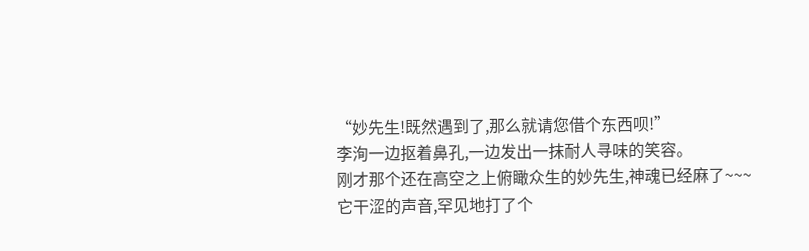“妙先生!既然遇到了,那么就请您借个东西呗!”
李洵一边抠着鼻孔,一边发出一抹耐人寻味的笑容。
刚才那个还在高空之上俯瞰众生的妙先生,神魂已经麻了~~~
它干涩的声音,罕见地打了个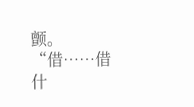颤。
“借……借什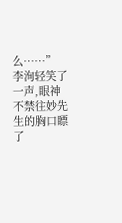么……”
李洵轻笑了一声,眼神不禁往妙先生的胸口瞟了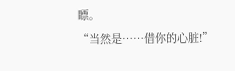瞟。
“当然是……借你的心脏!”